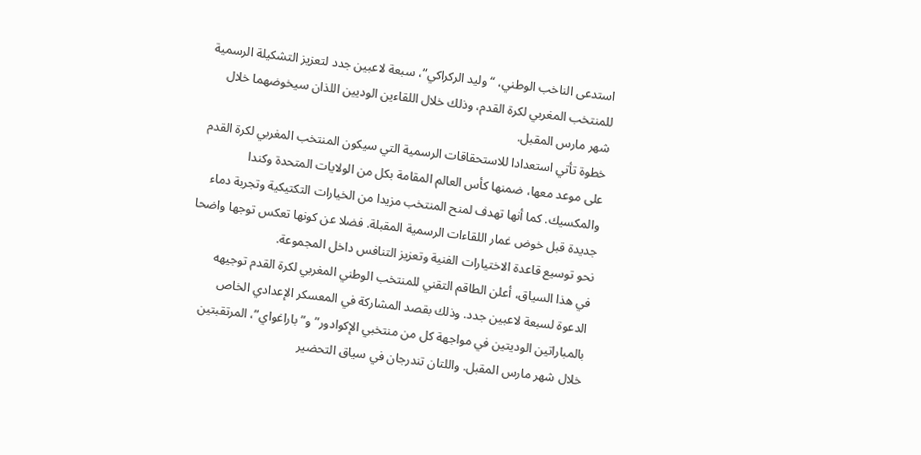استدعى الناخب الوطني، “وليد الركراكي”، سبعة لاعبين جدد لتعزيز التشكيلة الرسمية للمنتخب المغربي لكرة القدم، وذلك خلال اللقاءين الوديين اللذان سيخوضهما خلال شهر مارس المقبل.
خطوة تأتي استعدادا للاستحقاقات الرسمية التي سيكون المنتخب المغربي لكرة القدم على موعد معها، ضمنها كأس العالم المقامة بكل من الولايات المتحدة وكندا والمكسيك. كما أنها تهدف لمنح المنتخب مزيدا من الخيارات التكتيكية وتجربة دماء جديدة قبل خوض غمار اللقاءات الرسمية المقبلة. فضلا عن كونها تعكس توجها واضحا نحو توسيع قاعدة الاختيارات الفنية وتعزيز التنافس داخل المجموعة.
في هذا السياق، أعلن الطاقم التقني للمنتخب الوطني المغربي لكرة القدم توجيهه الدعوة لسبعة لاعبين جدد. وذلك بقصد المشاركة في المعسكر الإعدادي الخاص بالمباراتين الوديتين في مواجهة كل من منتخبي الإكوادور” و”باراغواي”، المرتقبتين خلال شهر مارس المقبل. واللتان تندرجان في سياق التحضير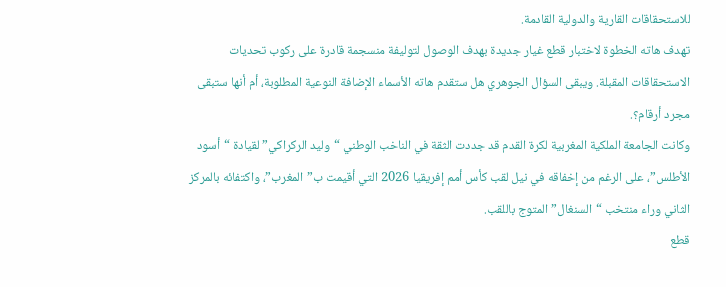للاستحقاقات القارية والدولية القادمة.
تهدف هاته الخطوة لاختبار قطع غيار جديدة بهدف الوصول لتوليفة منسجمة قادرة على ركوب تحديات الاستحقاقات المقبلة. ويبقى السؤال الجوهري هل ستقدم هاته الأسماء الإضافة النوعية المطلوبة، أم أنها ستبقى مجرد أرقام؟.
وكانت الجامعة الملكية المغربية لكرة القدم قد جددت الثقة في الناخب الوطني “وليد الركراكي” لقيادة “أسود الأطلس”، على الرغم من إخفاقه في نيل لقب كأس أمم إفريقيا 2026 التي أقيمت ب”المغرب”، واكتفائه بالمركز الثاني وراء منتخب “السنغال” المتوج باللقب.
قطع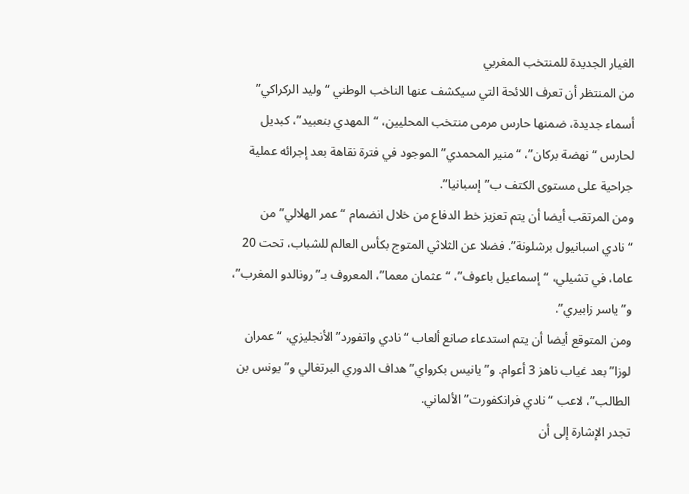الغيار الجديدة للمنتخب المغربي
من المنتظر أن تعرف اللائحة التي سيكشف عنها الناخب الوطني “وليد الركراكي” أسماء جديدة، ضمنها حارس مرمى منتخب المحليين، “المهدي بنعبيد”، كبديل لحارس “نهضة بركان”، “منير المحمدي” الموجود في فترة نقاهة بعد إجرائه عملية جراحية على مستوى الكتف ب”إسبانيا”.
ومن المرتقب أيضا أن يتم تعزيز خط الدفاع من خلال انضمام “عمر الهلالي” من “نادي اسبانيول برشلونة”. فضلا عن الثلاثي المتوج بكأس العالم للشباب، تحت 20 عاما، في تشيلي، “إسماعيل باعوف”، “عثمان معما”، المعروف بـ”رونالدو المغرب”، و”ياسر زابيري”.
ومن المتوقع أيضا أن يتم استدعاء صانع ألعاب “نادي واتفورد” الأنجليزي، “عمران لوزا” بعد غياب ناهز 3 أعوام. و”يانيس بكرواي” هداف الدوري البرتغالي و”يونس بن الطالب”، لاعب “نادي فرانكفورت” الألماني.
تجدر الإشارة إلى أن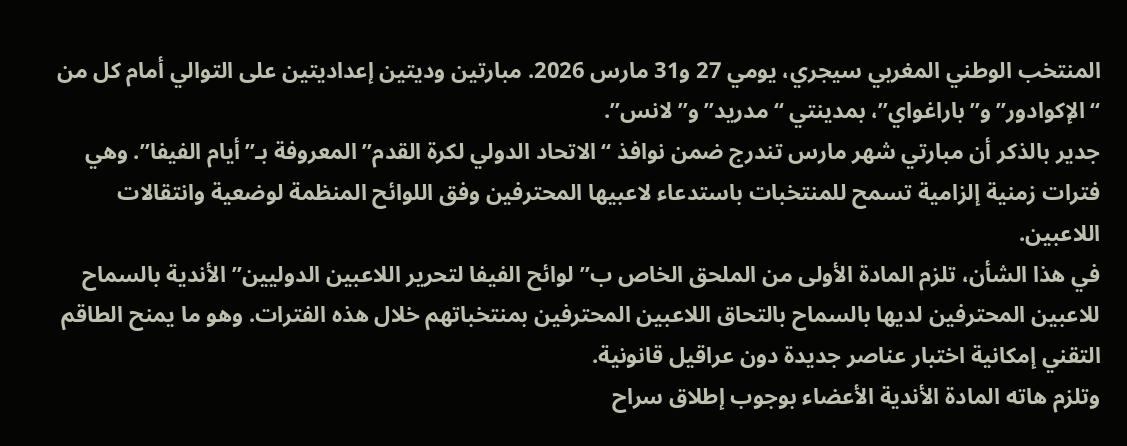المنتخب الوطني المغربي سيجري، يومي 27 و31 مارس 2026. مبارتين وديتين إعداديتين على التوالي أمام كل من “الإكوادور” و”باراغواي”، بمدينتي “مدريد” و”لانس”.
جدير بالذكر أن مبارتي شهر مارس تندرج ضمن نوافذ “الاتحاد الدولي لكرة القدم” المعروفة بـ”أيام الفيفا”. وهي فترات زمنية إلزامية تسمح للمنتخبات باستدعاء لاعبيها المحترفين وفق اللوائح المنظمة لوضعية وانتقالات اللاعبين.
في هذا الشأن، تلزم المادة الأولى من الملحق الخاص ب”لوائح الفيفا لتحرير اللاعبين الدوليين” الأندية بالسماح للاعبين المحترفين لديها بالسماح بالتحاق اللاعبين المحترفين بمنتخباتهم خلال هذه الفترات. وهو ما يمنح الطاقم التقني إمكانية اختبار عناصر جديدة دون عراقيل قانونية.
وتلزم هاته المادة الأندية الأعضاء بوجوب إطلاق سراح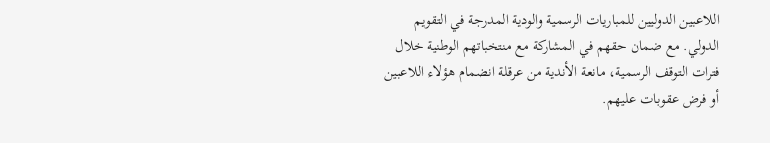اللاعبين الدوليين للمباريات الرسمية والودية المدرجة في التقويم الدولي. مع ضمان حقهم في المشاركة مع منتخباتهم الوطنية خلال فترات التوقف الرسمية، مانعة الأندية من عرقلة انضمام هؤلاء اللاعبين أو فرض عقوبات عليهم.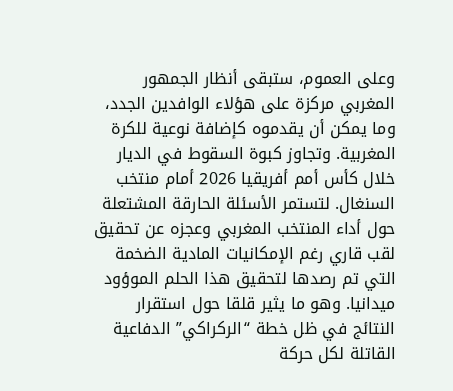وعلى العموم، ستبقى أنظار الجمهور المغربي مركزة على هؤلاء الوافدين الجدد، وما يمكن أن يقدموه كإضافة نوعية للكرة المغربية. وتجاوز كبوة السقوط في الديار خلال كأس أمم أفريقيا 2026 أمام منتخب السنغال. لتستمر الأسئلة الحارقة المشتعلة حول أداء المنتخب المغربي وعجزه عن تحقيق لقب قاري رغم الإمكانيات المادية الضخمة التي تم رصدها لتحقيق هذا الحلم الموؤود ميدانيا. وهو ما يثير قلقا حول استقرار النتائج في ظل خطة “الركراكي” الدفاعية القاتلة لكل حركة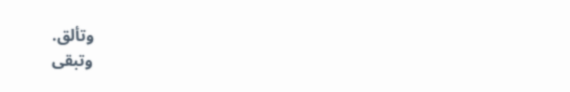وتألق.
وتبقى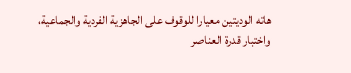هاته الوديتين معيارا للوقوف على الجاهزية الفردية والجماعية، واختبار قدرة العناصر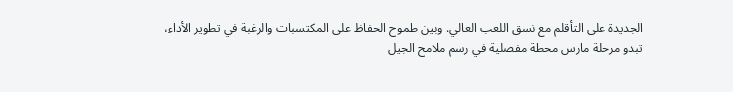الجديدة على التأقلم مع نسق اللعب العالي. وبين طموح الحفاظ على المكتسبات والرغبة في تطوير الأداء، تبدو مرحلة مارس محطة مفصلية في رسم ملامح الجيل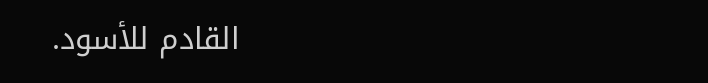القادم للأسود.